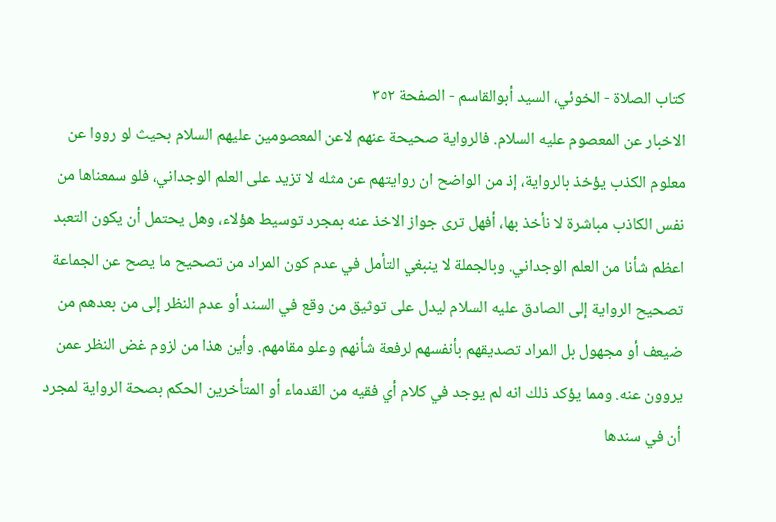كتاب الصلاة - الخوئي، السيد أبوالقاسم - الصفحة ٣٥٢
الاخبار عن المعصوم عليه السلام. فالرواية صحيحة عنهم لاعن المعصومين عليهم السلام بحيث لو رووا عن معلوم الكذب يؤخذ بالرواية، إذ من الواضح ان روايتهم عن مثله لا تزيد على العلم الوجداني، فلو سمعناها من نفس الكاذب مباشرة لا نأخذ بها، أفهل ترى جواز الاخذ عنه بمجرد توسيط هؤلاء، وهل يحتمل أن يكون التعبد اعظم شأنا من العلم الوجداني. وبالجملة لا ينبغي التأمل في عدم كون المراد من تصحيح ما يصح عن الجماعة تصحيح الرواية إلى الصادق عليه السلام ليدل على توثيق من وقع في السند أو عدم النظر إلى من بعدهم من ضيعف أو مجهول بل المراد تصديقهم بأنفسهم لرفعة شأنهم وعلو مقامهم. وأين هذا من لزوم غض النظر عمن يروون عنه. ومما يؤكد ذلك انه لم يوجد في كلام أي فقيه من القدماء أو المتأخرين الحكم بصحة الرواية لمجرد أن في سندها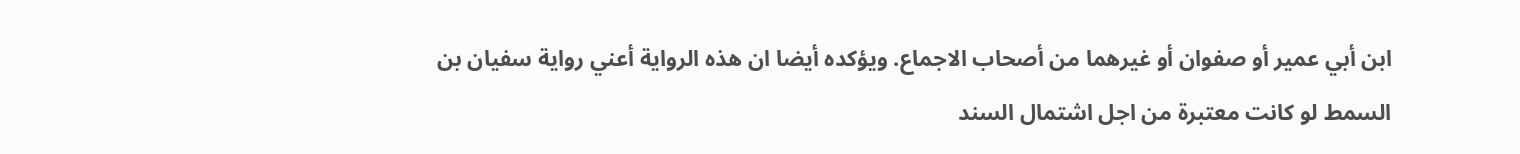ابن أبي عمير أو صفوان أو غيرهما من أصحاب الاجماع. ويؤكده أيضا ان هذه الرواية أعني رواية سفيان بن السمط لو كانت معتبرة من اجل اشتمال السند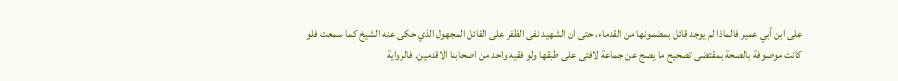على ابن أبي عمير فالماذا لم يوجد قائل بمضمونها من القدماء، حتى ان الشهيد نفى الظفر على القائل المجهول الذي حكى عنه الشيخ كما سمعت فلو كانت موصوفة بالصحة بمقتضى تصحيح ما يصح عن جماعة لافتى على طبقها ولو فقيه واحد من اصحابنا الاقدمين. فالرواية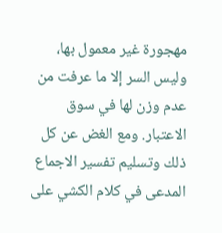مهجورة غير معمول بها، وليس السر إلا ما عرفت من عدم وزن لها في سوق الاعتبار. ومع الغض عن كل ذلك وتسليم تفسير الاجماع المدعى في كلام الكشي على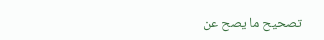تصحيح ما يصح عن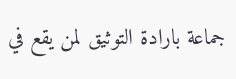جماعة بارادة التوثيق لمن يقع في